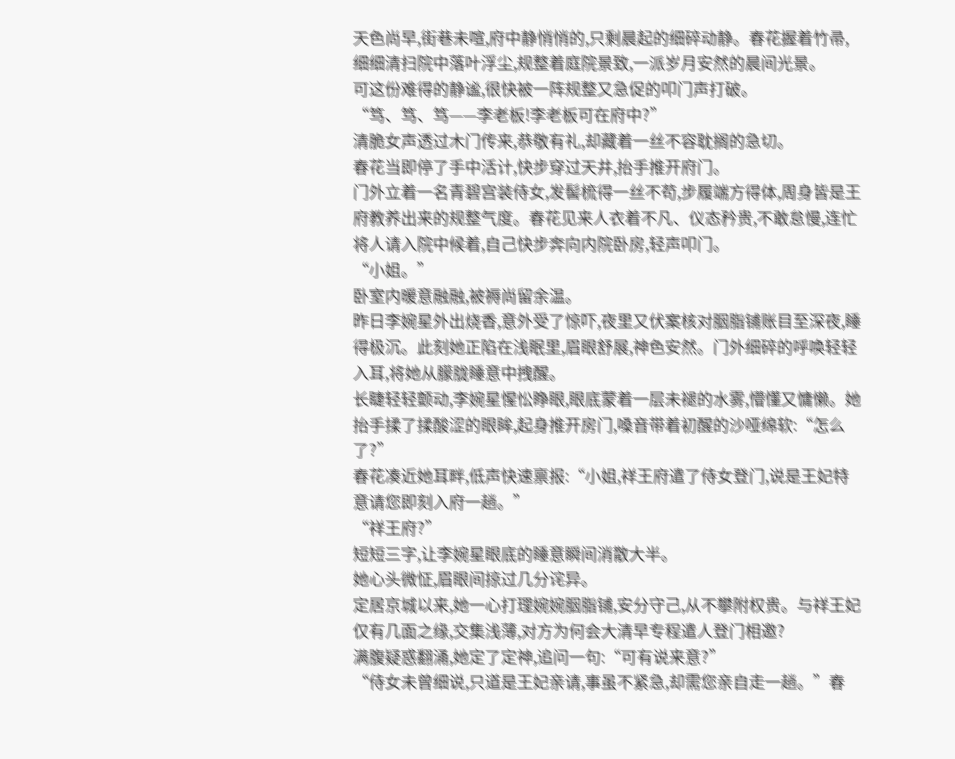天色尚早,街巷未喧,府中静悄悄的,只剩晨起的细碎动静。春花握着竹帚,细细清扫院中落叶浮尘,规整着庭院景致,一派岁月安然的晨间光景。
可这份难得的静谧,很快被一阵规整又急促的叩门声打破。
“笃、笃、笃——李老板!李老板可在府中?”
清脆女声透过木门传来,恭敬有礼,却藏着一丝不容耽搁的急切。
春花当即停了手中活计,快步穿过天井,抬手推开府门。
门外立着一名青碧宫装侍女,发髻梳得一丝不苟,步履端方得体,周身皆是王府教养出来的规整气度。春花见来人衣着不凡、仪态矜贵,不敢怠慢,连忙将人请入院中候着,自己快步奔向内院卧房,轻声叩门。
“小姐。”
卧室内暖意融融,被褥尚留余温。
昨日李婉星外出烧香,意外受了惊吓,夜里又伏案核对胭脂铺账目至深夜,睡得极沉。此刻她正陷在浅眠里,眉眼舒展,神色安然。门外细碎的呼唤轻轻入耳,将她从朦胧睡意中拽醒。
长睫轻轻颤动,李婉星惺忪睁眼,眼底蒙着一层未褪的水雾,懵懂又慵懒。她抬手揉了揉酸涩的眼眸,起身推开房门,嗓音带着初醒的沙哑绵软:“怎么了?”
春花凑近她耳畔,低声快速禀报:“小姐,祥王府遣了侍女登门,说是王妃特意请您即刻入府一趟。”
“祥王府?”
短短三字,让李婉星眼底的睡意瞬间消散大半。
她心头微怔,眉眼间掠过几分诧异。
定居京城以来,她一心打理婉婉胭脂铺,安分守己,从不攀附权贵。与祥王妃仅有几面之缘,交集浅薄,对方为何会大清早专程遣人登门相邀?
满腹疑惑翻涌,她定了定神,追问一句:“可有说来意?”
“侍女未曾细说,只道是王妃亲请,事虽不紧急,却需您亲自走一趟。”春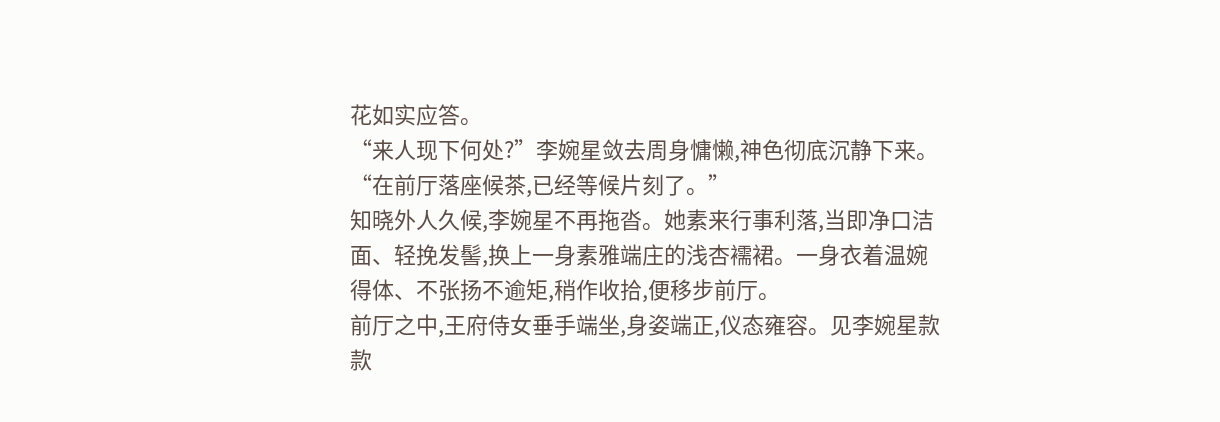花如实应答。
“来人现下何处?”李婉星敛去周身慵懒,神色彻底沉静下来。
“在前厅落座候茶,已经等候片刻了。”
知晓外人久候,李婉星不再拖沓。她素来行事利落,当即净口洁面、轻挽发髻,换上一身素雅端庄的浅杏襦裙。一身衣着温婉得体、不张扬不逾矩,稍作收拾,便移步前厅。
前厅之中,王府侍女垂手端坐,身姿端正,仪态雍容。见李婉星款款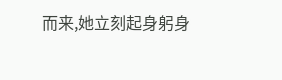而来,她立刻起身躬身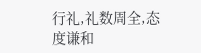行礼,礼数周全,态度谦和